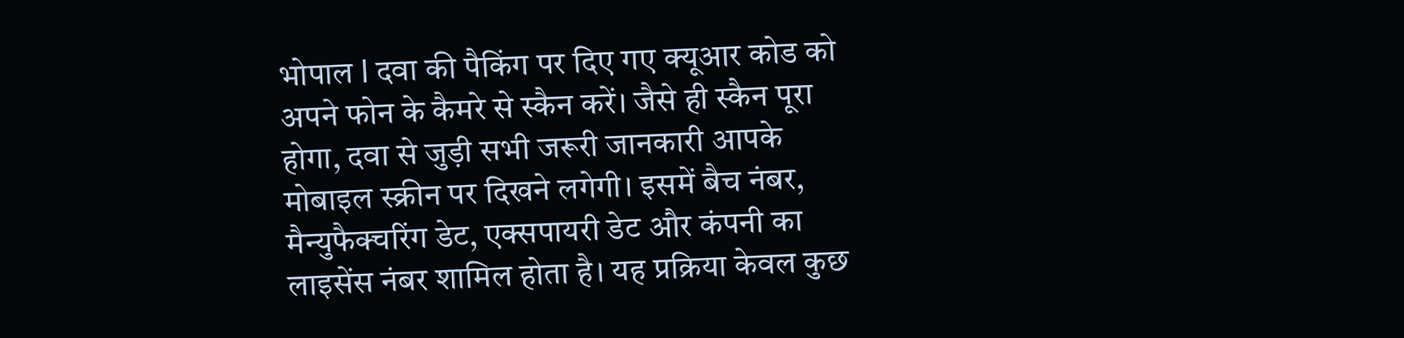भोपाल l दवा की पैकिंग पर दिए गए क्यूआर कोड को अपने फोन के कैमरे से स्कैन करें। जैसे ही स्कैन पूरा होगा, दवा से जुड़ी सभी जरूरी जानकारी आपके मोबाइल स्क्रीन पर दिखने लगेगी। इसमें बैच नंबर, मैन्युफैक्चरिंग डेट, एक्सपायरी डेट और कंपनी का लाइसेंस नंबर शामिल होता है। यह प्रक्रिया केवल कुछ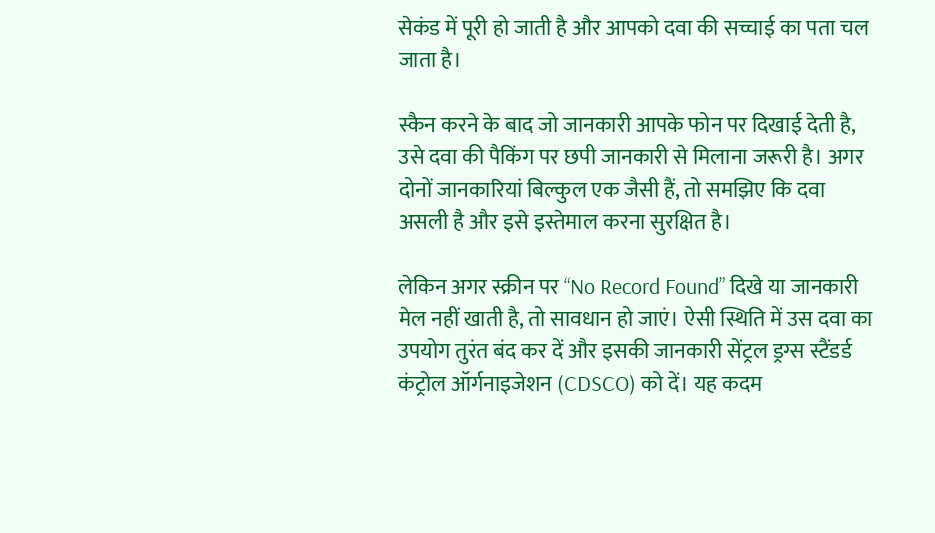सेकंड में पूरी हो जाती है और आपको दवा की सच्चाई का पता चल जाता है।

स्कैन करने के बाद जो जानकारी आपके फोन पर दिखाई देती है, उसे दवा की पैकिंग पर छपी जानकारी से मिलाना जरूरी है। अगर दोनों जानकारियां बिल्कुल एक जैसी हैं, तो समझिए कि दवा असली है और इसे इस्तेमाल करना सुरक्षित है।

लेकिन अगर स्क्रीन पर “No Record Found” दिखे या जानकारी मेल नहीं खाती है, तो सावधान हो जाएं। ऐसी स्थिति में उस दवा का उपयोग तुरंत बंद कर दें और इसकी जानकारी सेंट्रल ड्रग्स स्टैंडर्ड कंट्रोल ऑर्गनाइजेशन (CDSCO) को दें। यह कदम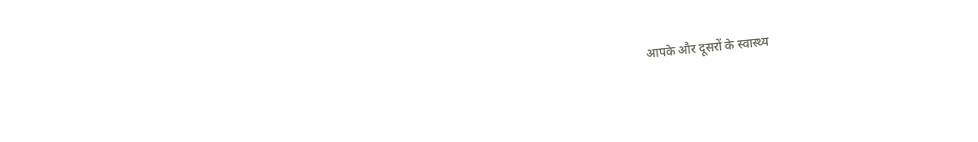आपके और दूसरों के स्वास्थ्य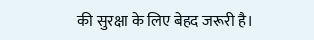की सुरक्षा के लिए बेहद जरूरी है।